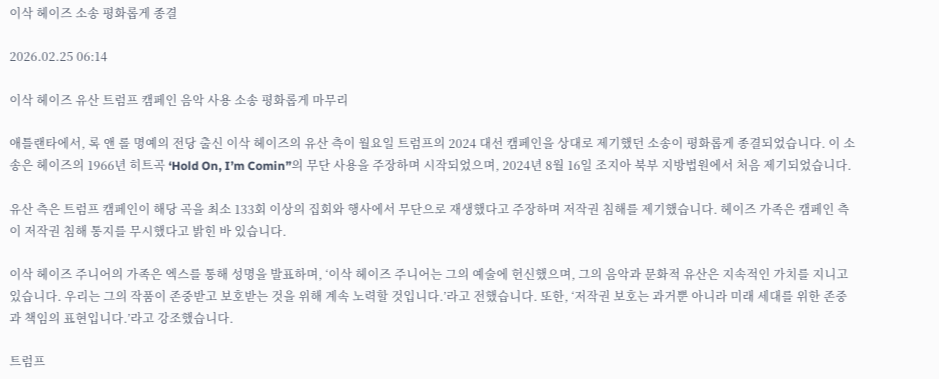이삭 헤이즈 소송 평화롭게 종결

2026.02.25 06:14

이삭 헤이즈 유산 트럼프 캠페인 음악 사용 소송 평화롭게 마무리

애틀랜타에서, 록 앤 롤 명예의 전당 출신 이삭 헤이즈의 유산 측이 월요일 트럼프의 2024 대선 캠페인을 상대로 제기했던 소송이 평화롭게 종결되었습니다. 이 소송은 헤이즈의 1966년 히트곡 ‘Hold On, I’m Comin”의 무단 사용을 주장하며 시작되었으며, 2024년 8월 16일 조지아 북부 지방법원에서 처음 제기되었습니다.

유산 측은 트럼프 캠페인이 해당 곡을 최소 133회 이상의 집회와 행사에서 무단으로 재생했다고 주장하며 저작권 침해를 제기했습니다. 헤이즈 가족은 캠페인 측이 저작권 침해 통지를 무시했다고 밝힌 바 있습니다.

이삭 헤이즈 주니어의 가족은 엑스를 통해 성명을 발표하며, ‘이삭 헤이즈 주니어는 그의 예술에 헌신했으며, 그의 음악과 문화적 유산은 지속적인 가치를 지니고 있습니다. 우리는 그의 작품이 존중받고 보호받는 것을 위해 계속 노력할 것입니다.’라고 전했습니다. 또한, ‘저작권 보호는 과거뿐 아니라 미래 세대를 위한 존중과 책임의 표현입니다.’라고 강조했습니다.

트럼프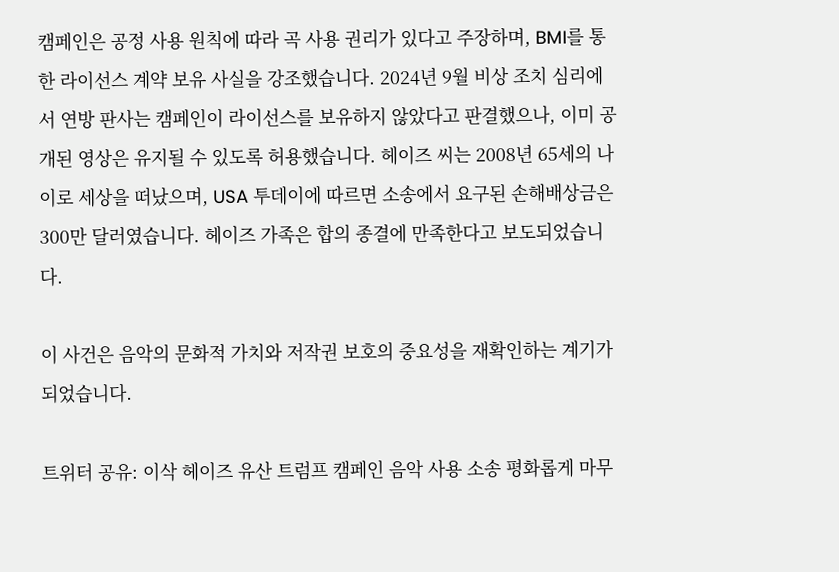캠페인은 공정 사용 원칙에 따라 곡 사용 권리가 있다고 주장하며, BMI를 통한 라이선스 계약 보유 사실을 강조했습니다. 2024년 9월 비상 조치 심리에서 연방 판사는 캠페인이 라이선스를 보유하지 않았다고 판결했으나, 이미 공개된 영상은 유지될 수 있도록 허용했습니다. 헤이즈 씨는 2008년 65세의 나이로 세상을 떠났으며, USA 투데이에 따르면 소송에서 요구된 손해배상금은 300만 달러였습니다. 헤이즈 가족은 합의 종결에 만족한다고 보도되었습니다.

이 사건은 음악의 문화적 가치와 저작권 보호의 중요성을 재확인하는 계기가 되었습니다.

트위터 공유: 이삭 헤이즈 유산 트럼프 캠페인 음악 사용 소송 평화롭게 마무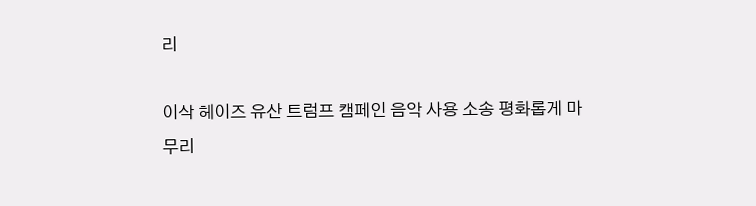리

이삭 헤이즈 유산 트럼프 캠페인 음악 사용 소송 평화롭게 마무리